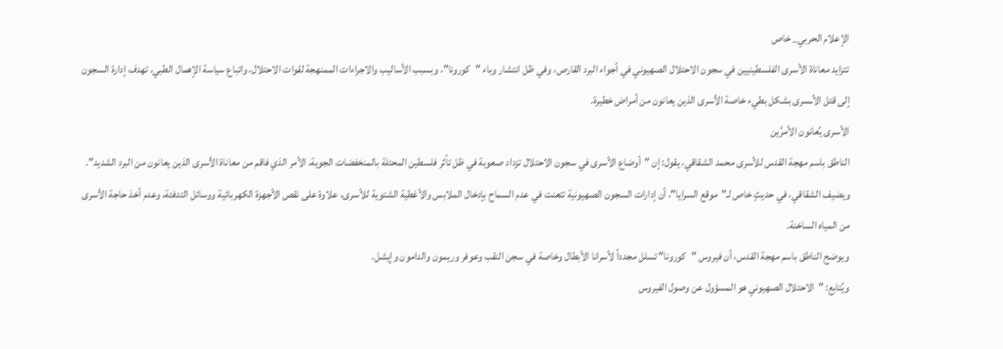الإعلام الحربي_ خاص
تتزايد معاناة الأسرى الفلسطينيين في سجون الاحتلال الصهيوني في أجواء البرد القارص، وفي ظل انتشار وباء "كورونا"، وبسبب الأساليب والاجراءات الممنهجة لقوات الاحتلال، واتباع سياسة الإهمال الطبي، تهدف إدارة السجون إلى قتل الأـسرى بشكل بطيء خاصة الأسرى الذين يعانون من أمراض خطيرة.
الأسرى يُعانون الأمرَّين
الناطق باسم مهجة القدس للأسرى محمد الشقاقي، يقول: إن "أوضاع الأسرى في سجون الاحتلال تزداد صعوبة في ظل تأثر فلسطين المحتلة بالمنخفضات الجوية، الأمر الذي فاقم من معاناة الأسرى الذين يعانون من البرد الشديد".
ويضيف الشقاقي، في حديثٍ خاص لـ"موقع السرايا"، أن إدارات السجون الصهيونية تتعنت في عدم السماح بإدخال الملابس والأغطية الشتوية للأسرى، علاوة على نقص الأجهزة الكهربائية ووسائل التدفئة، وعدم أخذ حاجة الأسرى من المياه الساخنة.
ويوضح الناطق باسم مهجة القدس، أن فيروس "كورونا" تسلل مجدداً لأسرانا الأبطال وخاصة في سجن النقب وعوفر وريمون والدامون وإيشل.
ويُتابع: "الاحتلال الصهيوني هو المسؤول عن وصول الفيروس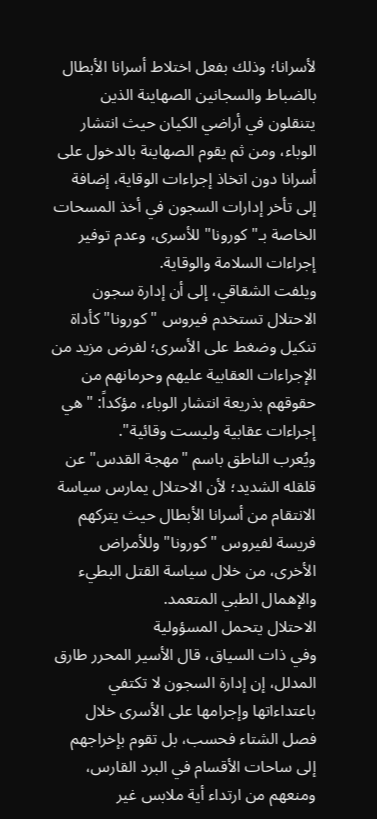لأسرانا؛ وذلك بفعل اختلاط أسرانا الأبطال بالضباط والسجانين الصهاينة الذين يتنقلون في أراضي الكيان حيث انتشار الوباء، ومن ثم يقوم الصهاينة بالدخول على أسرانا دون اتخاذ إجراءات الوقاية، إضافة إلى تأخر إدارات السجون في أخذ المسحات الخاصة بـ"كورونا" للأسرى، وعدم توفير إجراءات السلامة والوقاية.
ويلفت الشقاقي، إلى أن إدارة سجون الاحتلال تستخدم فيروس "كورونا" كأداة تنكيل وضغط على الأسرى؛ لفرض مزيد من الإجراءات العقابية عليهم وحرمانهم من حقوقهم بذريعة انتشار الوباء، مؤكداً: "هي إجراءات عقابية وليست وقائية".
ويُعرب الناطق باسم "مهجة القدس" عن قلقله الشديد؛ لأن الاحتلال يمارس سياسة الانتقام من أسرانا الأبطال حيث يتركهم فريسة لفيروس "كورونا" وللأمراض الأخرى، من خلال سياسة القتل البطيء والإهمال الطبي المتعمد.
الاحتلال يتحمل المسؤولية
وفي ذات السياق، قال الأسير المحرر طارق المدلل، إن إدارة السجون لا تكتفي باعتداءاتها وإجرامها على الأسرى خلال فصل الشتاء فحسب، بل تقوم بإخراجهم إلى ساحات الأقسام في البرد القارس، ومنعهم من ارتداء أية ملابس غير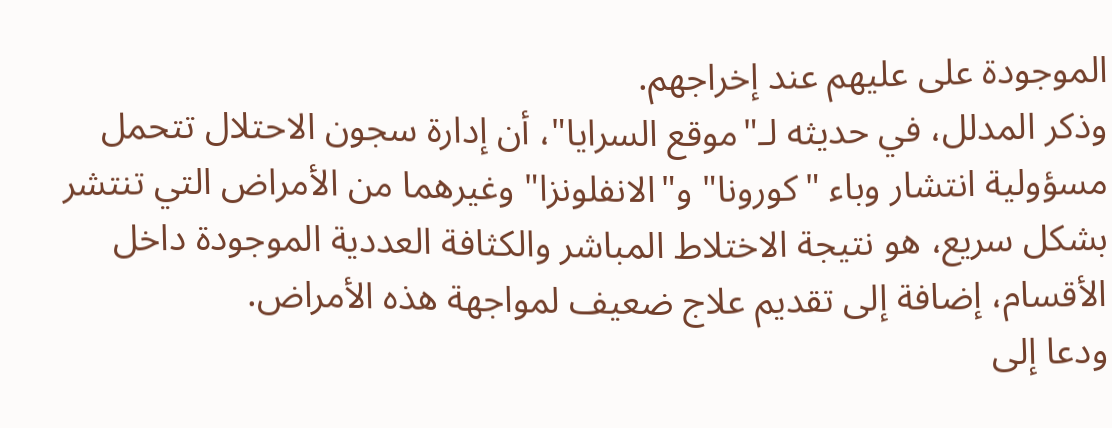الموجودة على عليهم عند إخراجهم.
وذكر المدلل، في حديثه لـ"موقع السرايا"، أن إدارة سجون الاحتلال تتحمل مسؤولية انتشار وباء "كورونا" و"الانفلونزا" وغيرهما من الأمراض التي تنتشر بشكل سريع، هو نتيجة الاختلاط المباشر والكثافة العددية الموجودة داخل الأقسام، إضافة إلى تقديم علاج ضعيف لمواجهة هذه الأمراض.
ودعا إلى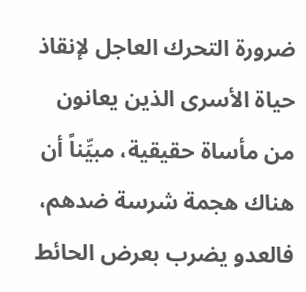ضرورة التحرك العاجل لإنقاذ حياة الأسرى الذين يعانون من مأساة حقيقية، مبيِّناً أن هناك هجمة شرسة ضدهم، فالعدو يضرب بعرض الحائط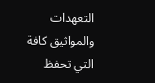التعهدات والمواثيق كافة التي تحفظ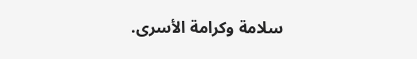سلامة وكرامة الأسرى.